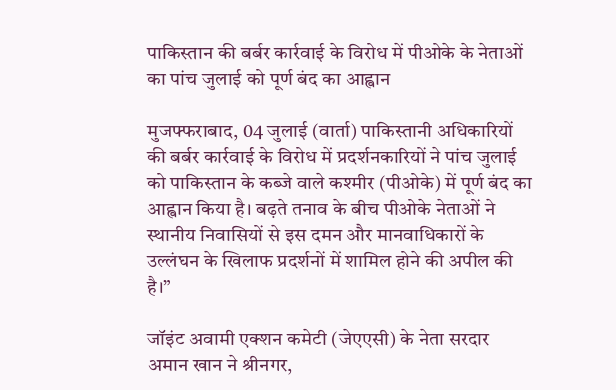पाकिस्तान की बर्बर कार्रवाई के विरोध में पीओके के नेताओं का पांच जुलाई को पूर्ण बंद का आह्वान

मुजफ्फराबाद, 04 जुलाई (वार्ता) पाकिस्तानी अधिकारियों की बर्बर कार्रवाई के विरोध में प्रदर्शनकारियों ने पांच जुलाई को पाकिस्तान के कब्जे वाले कश्मीर (पीओके) में पूर्ण बंद का आह्वान किया है। बढ़ते तनाव के बीच पीओके नेताओं ने स्थानीय निवासियों से इस दमन और मानवाधिकारों के उल्लंघन के खिलाफ प्रदर्शनों में शामिल होने की अपील की है।”

जॉइंट अवामी एक्शन कमेटी (जेएएसी) के नेता सरदार अमान खान ने श्रीनगर,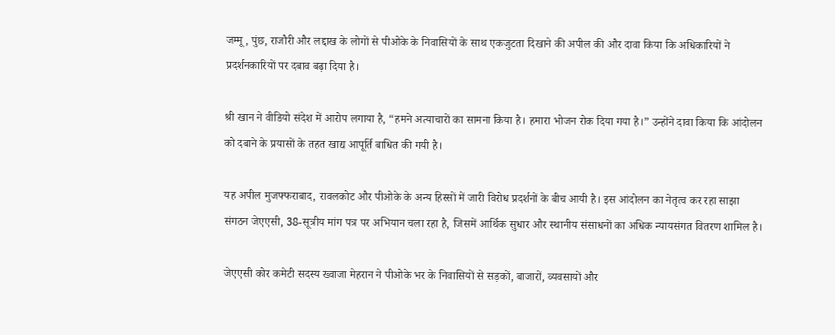जम्मू, पुंछ, राजौरी और लद्दाख के लोगों से पीओके के निवासियों के साथ एकजुटता दिखाने की अपील की और दावा किया कि अधिकारियों ने प्रदर्शनकारियों पर दबाव बढ़ा दिया है।

श्री खान ने वीडियो संदेश में आरोप लगाया है, “हमने अत्याचारों का सामना किया है। हमारा भोजन रोक दिया गया है।” उन्होंने दावा किया कि आंदोलन को दबाने के प्रयासों के तहत खाद्य आपूर्ति बाधित की गयी है।

यह अपील मुजफ्फराबाद, रावलकोट और पीओके के अन्य हिस्सों में जारी विरोध प्रदर्शनों के बीच आयी है। इस आंदोलन का नेतृत्व कर रहा साझा संगठन जेएएसी, 38-सूत्रीय मांग पत्र पर अभियान चला रहा है, जिसमें आर्थिक सुधार और स्थानीय संसाधनों का अधिक न्यायसंगत वितरण शामिल है।

जेएएसी कोर कमेटी सदस्य ख्वाजा मेहरान ने पीओके भर के निवासियों से सड़कों, बाजारों, व्यवसायों और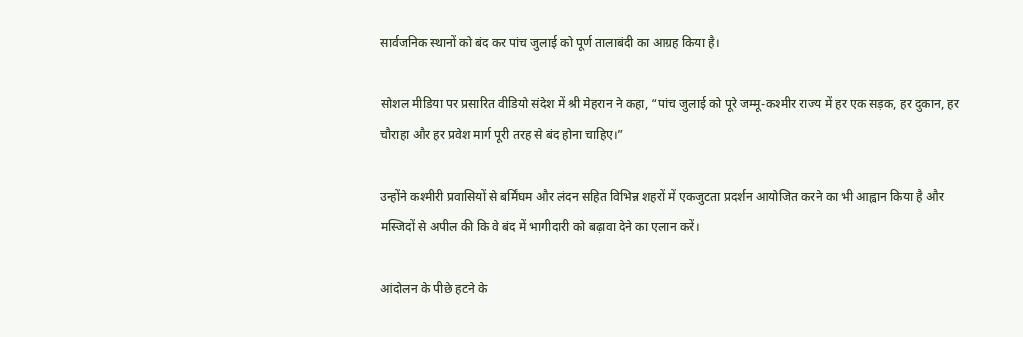सार्वजनिक स्थानों को बंद कर पांच जुलाई को पूर्ण तालाबंदी का आग्रह किया है।

सोशल मीडिया पर प्रसारित वीडियो संदेश में श्री मेहरान ने कहा, “पांच जुलाई को पूरे जम्मू-कश्मीर राज्य में हर एक सड़क, हर दुकान, हर चौराहा और हर प्रवेश मार्ग पूरी तरह से बंद होना चाहिए।”

उन्होंने कश्मीरी प्रवासियों से बर्मिंघम और लंदन सहित विभिन्न शहरों में एकजुटता प्रदर्शन आयोजित करने का भी आह्वान किया है और मस्जिदों से अपील की कि वे बंद में भागीदारी को बढ़ावा देने का एलान करें।

आंदोलन के पीछे हटने के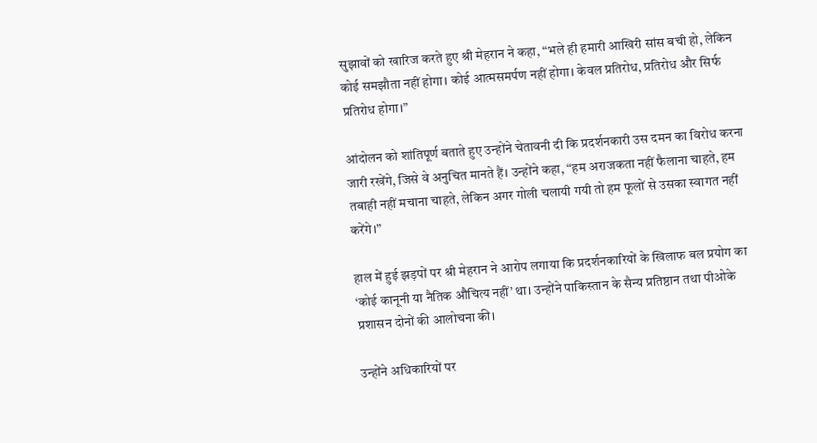सुझावों को खारिज करते हुए श्री मेहरान ने कहा, “भले ही हमारी आखिरी सांस बची हो, लेकिन कोई समझौता नहीं होगा। कोई आत्मसमर्पण नहीं होगा। केवल प्रतिरोध, प्रतिरोध और सिर्फ प्रतिरोध होगा।”

आंदोलन को शांतिपूर्ण बताते हुए उन्होंने चेतावनी दी कि प्रदर्शनकारी उस दमन का विरोध करना जारी रखेंगे, जिसे वे अनुचित मानते हैं। उन्होंने कहा, “हम अराजकता नहीं फैलाना चाहते, हम तबाही नहीं मचाना चाहते, लेकिन अगर गोली चलायी गयी तो हम फूलों से उसका स्वागत नहीं करेंगे।”

हाल में हुई झड़पों पर श्री मेहरान ने आरोप लगाया कि प्रदर्शनकारियों के खिलाफ बल प्रयोग का ‘कोई कानूनी या नैतिक औचित्य नहीं’ था। उन्होंने पाकिस्तान के सैन्य प्रतिष्ठान तथा पीओके प्रशासन दोनों की आलोचना की।

उन्होंने अधिकारियों पर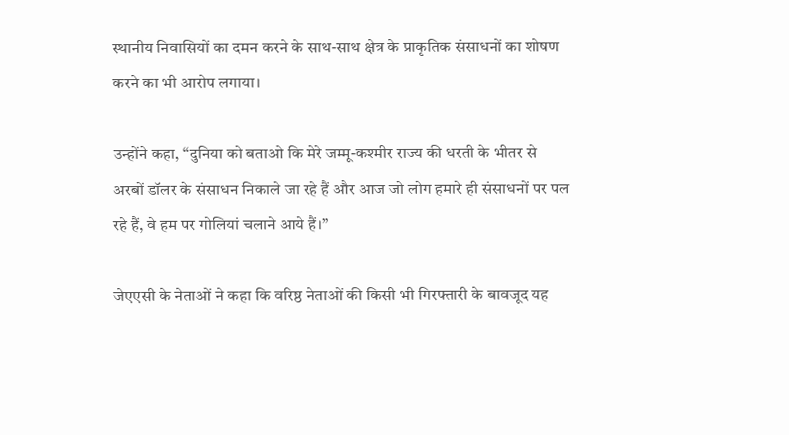स्थानीय निवासियों का दमन करने के साथ-साथ क्षेत्र के प्राकृतिक संसाधनों का शोषण करने का भी आरोप लगाया।

उन्होंने कहा, “दुनिया को बताओ कि मेरे जम्मू-कश्मीर राज्य की धरती के भीतर से अरबों डॉलर के संसाधन निकाले जा रहे हैं और आज जो लोग हमारे ही संसाधनों पर पल रहे हैं, वे हम पर गोलियां चलाने आये हैं।”

जेएएसी के नेताओं ने कहा कि वरिष्ठ नेताओं की किसी भी गिरफ्तारी के बावजूद यह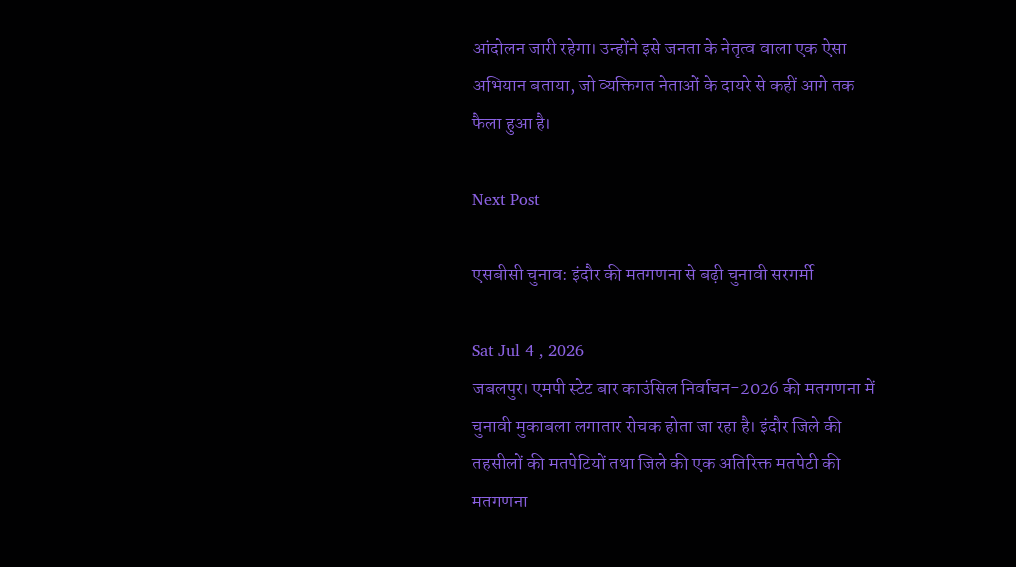आंदोलन जारी रहेगा। उन्होंने इसे जनता के नेतृत्व वाला एक ऐसा अभियान बताया, जो व्यक्तिगत नेताओं के दायरे से कहीं आगे तक फैला हुआ है।

Next Post

एसबीसी चुनाव: इंदौर की मतगणना से बढ़ी चुनावी सरगर्मी

Sat Jul 4 , 2026
जबलपुर। एमपी स्टेट बार काउंसिल निर्वाचन-2026 की मतगणना में चुनावी मुकाबला लगातार रोचक होता जा रहा है। इंदौर जिले की तहसीलों की मतपेटियों तथा जिले की एक अतिरिक्त मतपेटी की मतगणना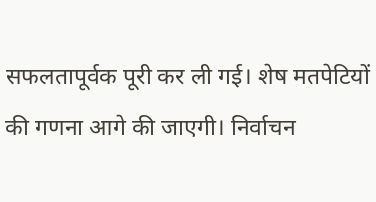सफलतापूर्वक पूरी कर ली गई। शेष मतपेटियों की गणना आगे की जाएगी। निर्वाचन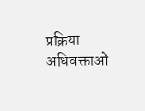प्रक्रिया अधिवक्ताओं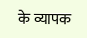के व्यापक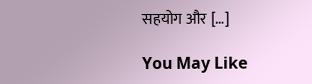सहयोग और […]

You May Like